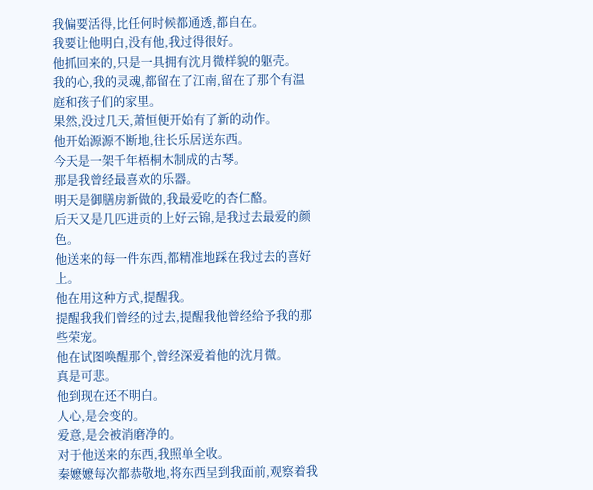我偏要活得,比任何时候都通透,都自在。
我要让他明白,没有他,我过得很好。
他抓回来的,只是一具拥有沈月微样貌的躯壳。
我的心,我的灵魂,都留在了江南,留在了那个有温庭和孩子们的家里。
果然,没过几天,萧恒便开始有了新的动作。
他开始源源不断地,往长乐居送东西。
今天是一架千年梧桐木制成的古琴。
那是我曾经最喜欢的乐器。
明天是御膳房新做的,我最爱吃的杏仁酪。
后天又是几匹进贡的上好云锦,是我过去最爱的颜色。
他送来的每一件东西,都精准地踩在我过去的喜好上。
他在用这种方式,提醒我。
提醒我我们曾经的过去,提醒我他曾经给予我的那些荣宠。
他在试图唤醒那个,曾经深爱着他的沈月微。
真是可悲。
他到现在还不明白。
人心,是会变的。
爱意,是会被消磨净的。
对于他送来的东西,我照单全收。
秦嬷嬷每次都恭敬地,将东西呈到我面前,观察着我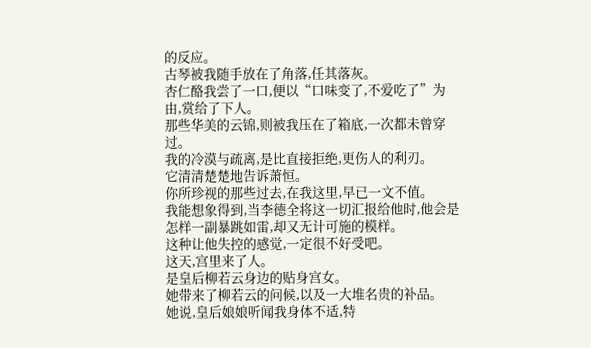的反应。
古琴被我随手放在了角落,任其落灰。
杏仁酪我尝了一口,便以“口味变了,不爱吃了”为由,赏给了下人。
那些华美的云锦,则被我压在了箱底,一次都未曾穿过。
我的冷漠与疏离,是比直接拒绝,更伤人的利刃。
它清清楚楚地告诉萧恒。
你所珍视的那些过去,在我这里,早已一文不值。
我能想象得到,当李德全将这一切汇报给他时,他会是怎样一副暴跳如雷,却又无计可施的模样。
这种让他失控的感觉,一定很不好受吧。
这天,宫里来了人。
是皇后柳若云身边的贴身宫女。
她带来了柳若云的问候,以及一大堆名贵的补品。
她说,皇后娘娘听闻我身体不适,特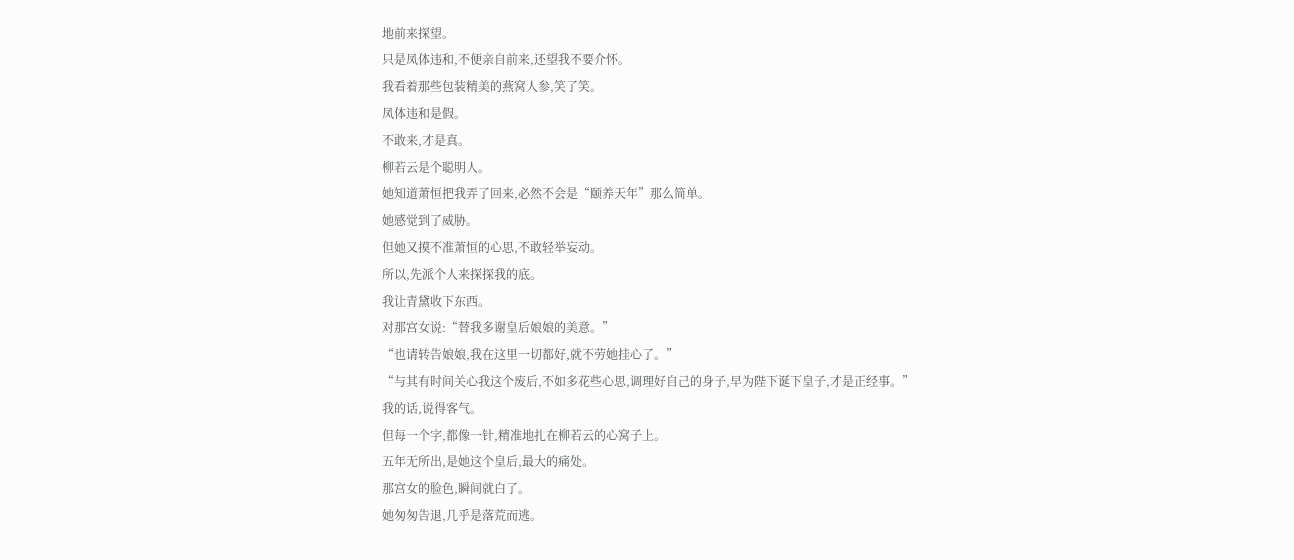地前来探望。
只是凤体违和,不便亲自前来,还望我不要介怀。
我看着那些包装精美的燕窝人参,笑了笑。
凤体违和是假。
不敢来,才是真。
柳若云是个聪明人。
她知道萧恒把我弄了回来,必然不会是“颐养天年”那么简单。
她感觉到了威胁。
但她又摸不准萧恒的心思,不敢轻举妄动。
所以,先派个人来探探我的底。
我让青黛收下东西。
对那宫女说:“替我多谢皇后娘娘的美意。”
“也请转告娘娘,我在这里一切都好,就不劳她挂心了。”
“与其有时间关心我这个废后,不如多花些心思,调理好自己的身子,早为陛下诞下皇子,才是正经事。”
我的话,说得客气。
但每一个字,都像一针,精准地扎在柳若云的心窝子上。
五年无所出,是她这个皇后,最大的痛处。
那宫女的脸色,瞬间就白了。
她匆匆告退,几乎是落荒而逃。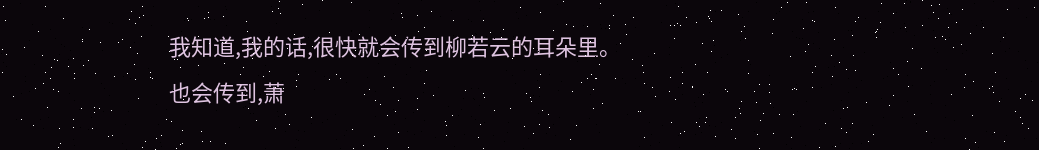我知道,我的话,很快就会传到柳若云的耳朵里。
也会传到,萧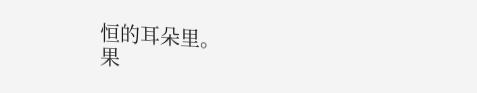恒的耳朵里。
果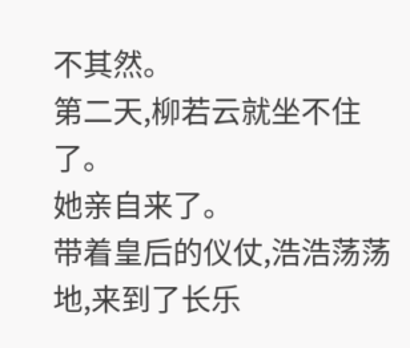不其然。
第二天,柳若云就坐不住了。
她亲自来了。
带着皇后的仪仗,浩浩荡荡地,来到了长乐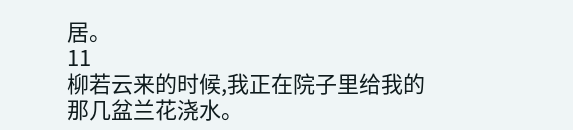居。
11
柳若云来的时候,我正在院子里给我的那几盆兰花浇水。